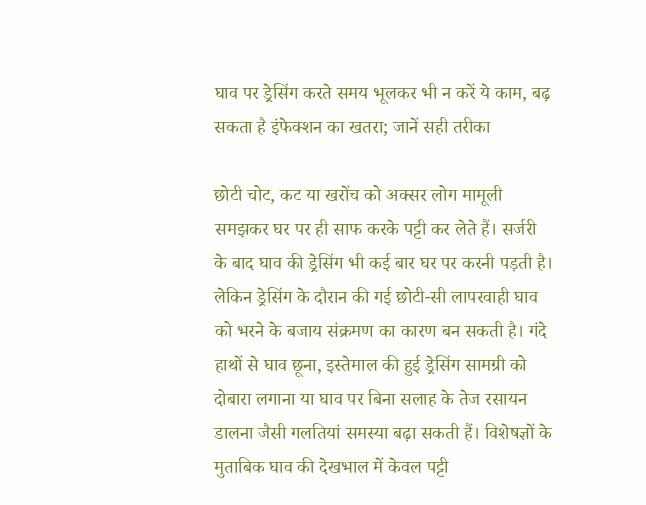घाव पर ड्रेसिंग करते समय भूलकर भी न करें ये काम, बढ़ सकता है इंफेक्शन का खतरा; जानें सही तरीका

छोटी चोट, कट या खरोंच को अक्सर लोग मामूली समझकर घर पर ही साफ करके पट्टी कर लेते हैं। सर्जरी के बाद घाव की ड्रेसिंग भी कई बार घर पर करनी पड़ती है। लेकिन ड्रेसिंग के दौरान की गई छोटी-सी लापरवाही घाव को भरने के बजाय संक्रमण का कारण बन सकती है। गंदे हाथों से घाव छूना, इस्तेमाल की हुई ड्रेसिंग सामग्री को दोबारा लगाना या घाव पर बिना सलाह के तेज रसायन डालना जैसी गलतियां समस्या बढ़ा सकती हैं। विशेषज्ञों के मुताबिक घाव की देखभाल में केवल पट्टी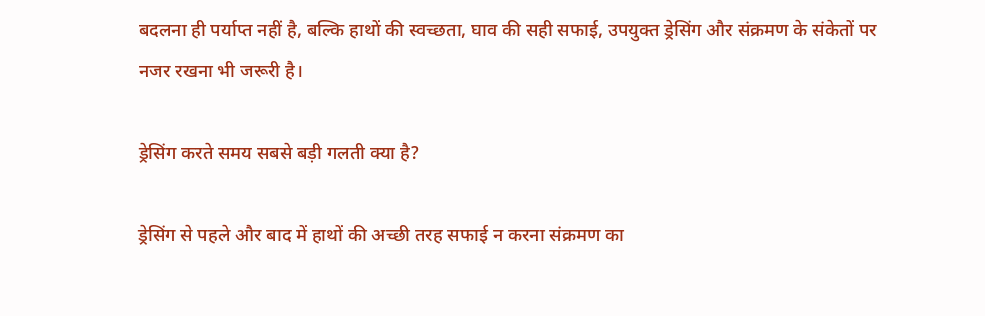बदलना ही पर्याप्त नहीं है, बल्कि हाथों की स्वच्छता, घाव की सही सफाई, उपयुक्त ड्रेसिंग और संक्रमण के संकेतों पर नजर रखना भी जरूरी है।

ड्रेसिंग करते समय सबसे बड़ी गलती क्या है?

ड्रेसिंग से पहले और बाद में हाथों की अच्छी तरह सफाई न करना संक्रमण का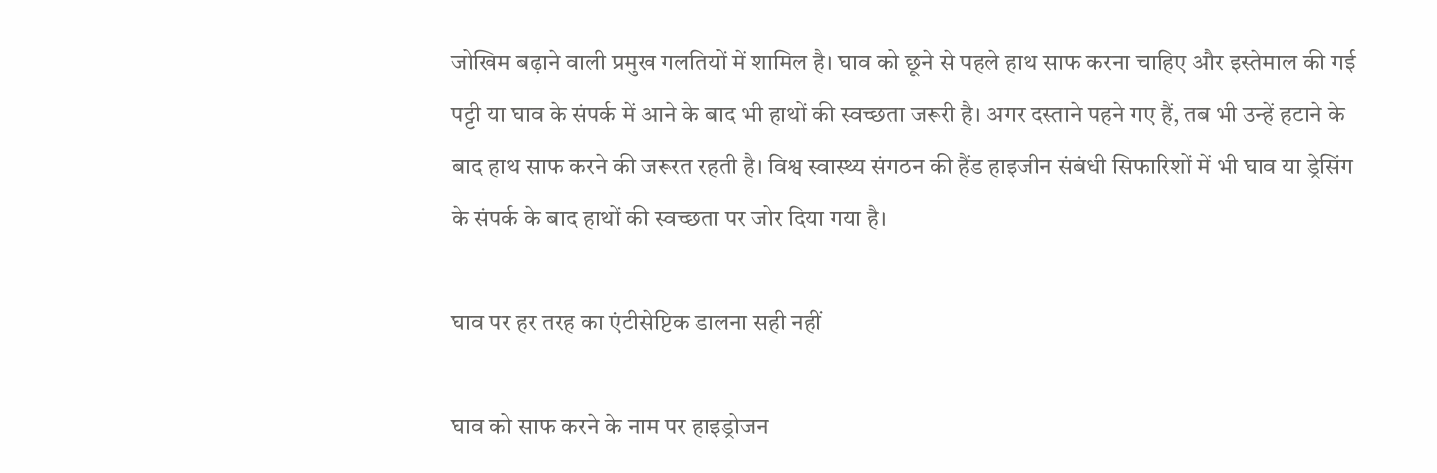जोखिम बढ़ाने वाली प्रमुख गलतियों में शामिल है। घाव को छूने से पहले हाथ साफ करना चाहिए और इस्तेमाल की गई पट्टी या घाव के संपर्क में आने के बाद भी हाथों की स्वच्छता जरूरी है। अगर दस्ताने पहने गए हैं, तब भी उन्हें हटाने के बाद हाथ साफ करने की जरूरत रहती है। विश्व स्वास्थ्य संगठन की हैंड हाइजीन संबंधी सिफारिशों में भी घाव या ड्रेसिंग के संपर्क के बाद हाथों की स्वच्छता पर जोर दिया गया है।

घाव पर हर तरह का एंटीसेप्टिक डालना सही नहीं

घाव को साफ करने के नाम पर हाइड्रोजन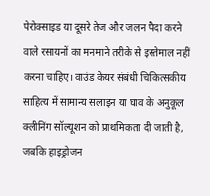पेरोक्साइड या दूसरे तेज और जलन पैदा करने वाले रसायनों का मनमाने तरीके से इस्तेमाल नहीं करना चाहिए। वाउंड केयर संबंधी चिकित्सकीय साहित्य में सामान्य सलाइन या घाव के अनुकूल क्लीनिंग सॉल्यूशन को प्राथमिकता दी जाती है, जबकि हाइड्रोजन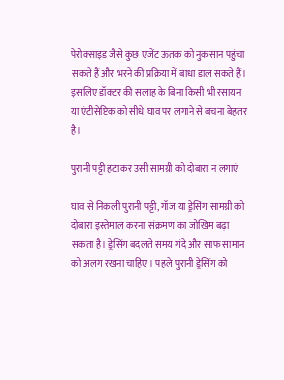पेरोक्साइड जैसे कुछ एजेंट ऊतक को नुकसान पहुंचा सकते हैं और भरने की प्रक्रिया में बाधा डाल सकते हैं। इसलिए डॉक्टर की सलाह के बिना किसी भी रसायन या एंटीसेप्टिक को सीधे घाव पर लगाने से बचना बेहतर है।

पुरानी पट्टी हटाकर उसी सामग्री को दोबारा न लगाएं

घाव से निकली पुरानी पट्टी, गॉज या ड्रेसिंग सामग्री को दोबारा इस्तेमाल करना संक्रमण का जोखिम बढ़ा सकता है। ड्रेसिंग बदलते समय गंदे और साफ सामान को अलग रखना चाहिए। पहले पुरानी ड्रेसिंग को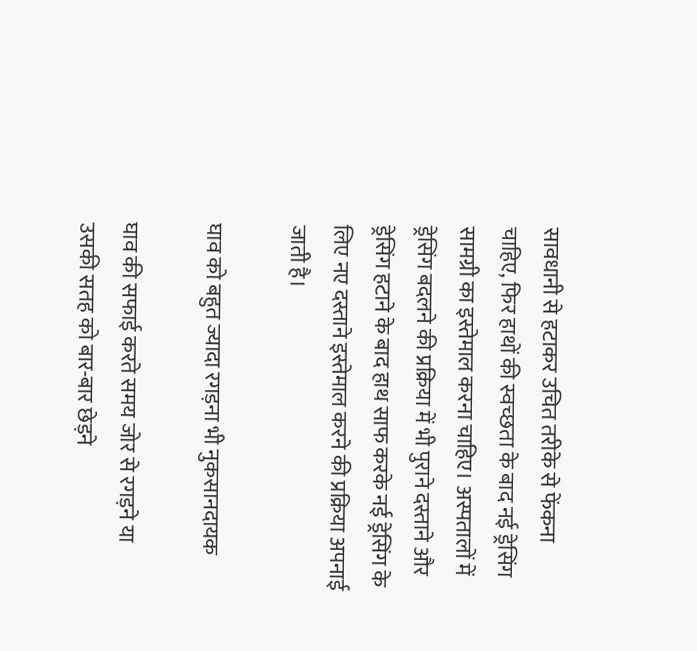सावधानी से हटाकर उचित तरीके से फेंकना चाहिए, फिर हाथों की स्वच्छता के बाद नई ड्रेसिंग सामग्री का इस्तेमाल करना चाहिए। अस्पतालों में ड्रेसिंग बदलने की प्रक्रिया में भी पुराने दस्ताने और ड्रेसिंग हटाने के बाद हाथ साफ करके नई ड्रेसिंग के लिए नए दस्ताने इस्तेमाल करने की प्रक्रिया अपनाई जाती है।

घाव को बहुत ज्यादा रगड़ना भी नुकसानदायक

घाव की सफाई करते समय जोर से रगड़ने या उसकी सतह को बार-बार छेड़ने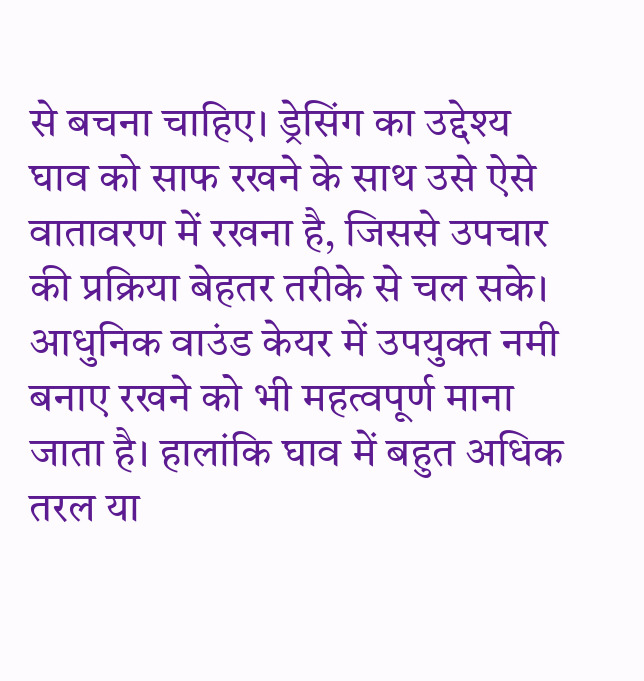से बचना चाहिए। ड्रेसिंग का उद्देश्य घाव को साफ रखने के साथ उसे ऐसे वातावरण में रखना है, जिससे उपचार की प्रक्रिया बेहतर तरीके से चल सके। आधुनिक वाउंड केयर में उपयुक्त नमी बनाए रखने को भी महत्वपूर्ण माना जाता है। हालांकि घाव में बहुत अधिक तरल या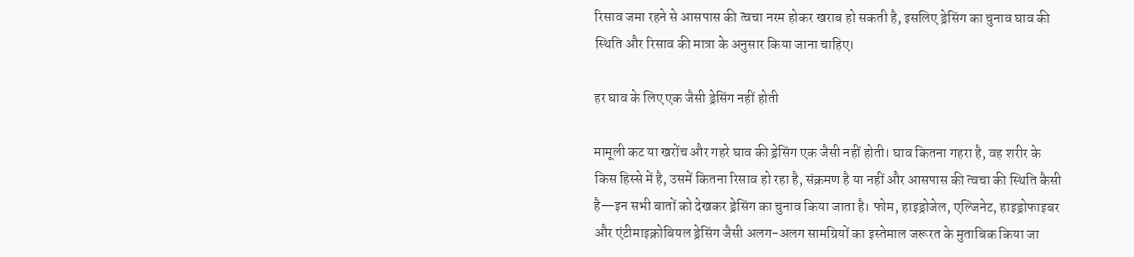रिसाव जमा रहने से आसपास की त्वचा नरम होकर खराब हो सकती है, इसलिए ड्रेसिंग का चुनाव घाव की स्थिति और रिसाव की मात्रा के अनुसार किया जाना चाहिए।

हर घाव के लिए एक जैसी ड्रेसिंग नहीं होती

मामूली कट या खरोंच और गहरे घाव की ड्रेसिंग एक जैसी नहीं होती। घाव कितना गहरा है, वह शरीर के किस हिस्से में है, उसमें कितना रिसाव हो रहा है, संक्रमण है या नहीं और आसपास की त्वचा की स्थिति कैसी है—इन सभी बातों को देखकर ड्रेसिंग का चुनाव किया जाता है। फोम, हाइड्रोजेल, एल्जिनेट, हाइड्रोफाइबर और एंटीमाइक्रोबियल ड्रेसिंग जैसी अलग-अलग सामग्रियों का इस्तेमाल जरूरत के मुताबिक किया जा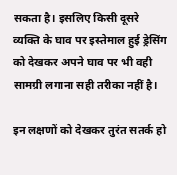सकता है। इसलिए किसी दूसरे व्यक्ति के घाव पर इस्तेमाल हुई ड्रेसिंग को देखकर अपने घाव पर भी वही सामग्री लगाना सही तरीका नहीं है।

इन लक्षणों को देखकर तुरंत सतर्क हो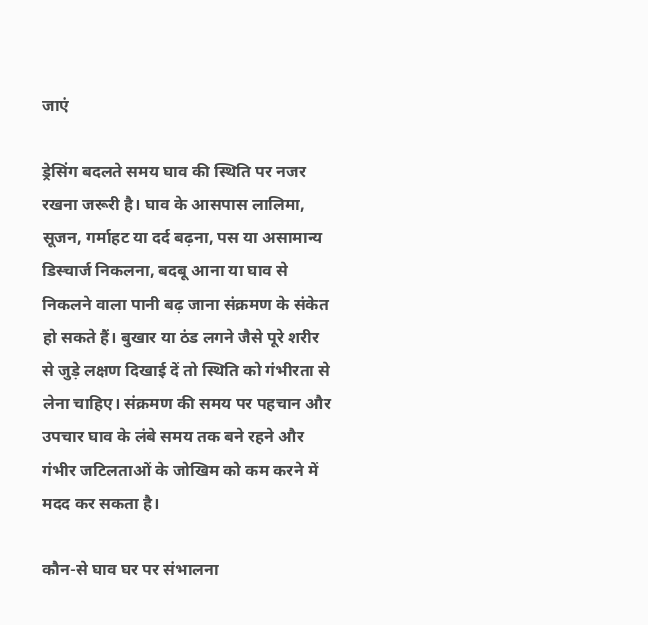जाएं

ड्रेसिंग बदलते समय घाव की स्थिति पर नजर रखना जरूरी है। घाव के आसपास लालिमा, सूजन, गर्माहट या दर्द बढ़ना, पस या असामान्य डिस्चार्ज निकलना, बदबू आना या घाव से निकलने वाला पानी बढ़ जाना संक्रमण के संकेत हो सकते हैं। बुखार या ठंड लगने जैसे पूरे शरीर से जुड़े लक्षण दिखाई दें तो स्थिति को गंभीरता से लेना चाहिए। संक्रमण की समय पर पहचान और उपचार घाव के लंबे समय तक बने रहने और गंभीर जटिलताओं के जोखिम को कम करने में मदद कर सकता है।

कौन-से घाव घर पर संभालना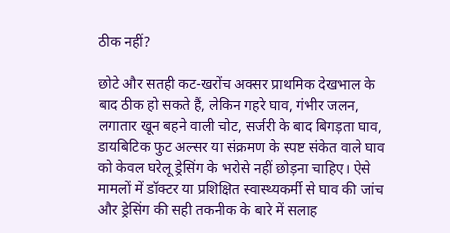ठीक नहीं?

छोटे और सतही कट-खरोंच अक्सर प्राथमिक देखभाल के बाद ठीक हो सकते हैं, लेकिन गहरे घाव, गंभीर जलन, लगातार खून बहने वाली चोट, सर्जरी के बाद बिगड़ता घाव, डायबिटिक फुट अल्सर या संक्रमण के स्पष्ट संकेत वाले घाव को केवल घरेलू ड्रेसिंग के भरोसे नहीं छोड़ना चाहिए। ऐसे मामलों में डॉक्टर या प्रशिक्षित स्वास्थ्यकर्मी से घाव की जांच और ड्रेसिंग की सही तकनीक के बारे में सलाह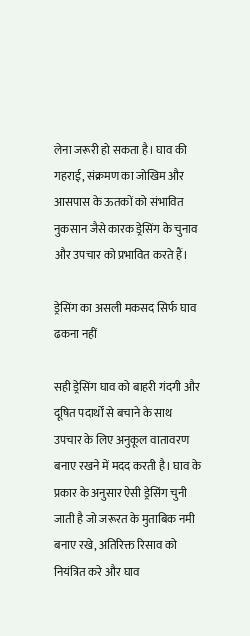लेना जरूरी हो सकता है। घाव की गहराई, संक्रमण का जोखिम और आसपास के ऊतकों को संभावित नुकसान जैसे कारक ड्रेसिंग के चुनाव और उपचार को प्रभावित करते हैं।

ड्रेसिंग का असली मकसद सिर्फ घाव ढकना नहीं

सही ड्रेसिंग घाव को बाहरी गंदगी और दूषित पदार्थों से बचाने के साथ उपचार के लिए अनुकूल वातावरण बनाए रखने में मदद करती है। घाव के प्रकार के अनुसार ऐसी ड्रेसिंग चुनी जाती है जो जरूरत के मुताबिक नमी बनाए रखे, अतिरिक्त रिसाव को नियंत्रित करे और घाव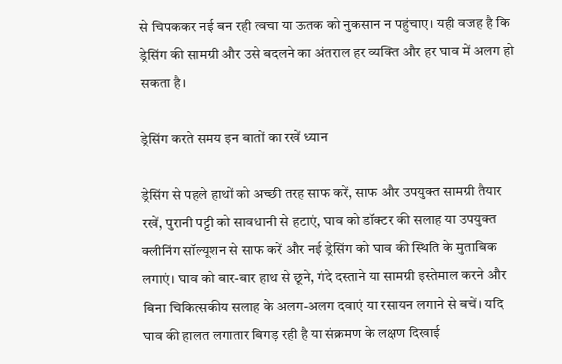से चिपककर नई बन रही त्वचा या ऊतक को नुकसान न पहुंचाए। यही वजह है कि ड्रेसिंग की सामग्री और उसे बदलने का अंतराल हर व्यक्ति और हर घाव में अलग हो सकता है।

ड्रेसिंग करते समय इन बातों का रखें ध्यान

ड्रेसिंग से पहले हाथों को अच्छी तरह साफ करें, साफ और उपयुक्त सामग्री तैयार रखें, पुरानी पट्टी को सावधानी से हटाएं, घाव को डॉक्टर की सलाह या उपयुक्त क्लीनिंग सॉल्यूशन से साफ करें और नई ड्रेसिंग को घाव की स्थिति के मुताबिक लगाएं। घाव को बार-बार हाथ से छूने, गंदे दस्ताने या सामग्री इस्तेमाल करने और बिना चिकित्सकीय सलाह के अलग-अलग दवाएं या रसायन लगाने से बचें। यदि घाव की हालत लगातार बिगड़ रही है या संक्रमण के लक्षण दिखाई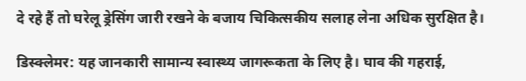दे रहे हैं तो घरेलू ड्रेसिंग जारी रखने के बजाय चिकित्सकीय सलाह लेना अधिक सुरक्षित है।

डिस्क्लेमर: यह जानकारी सामान्य स्वास्थ्य जागरूकता के लिए है। घाव की गहराई,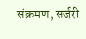संक्रमण, सर्जरी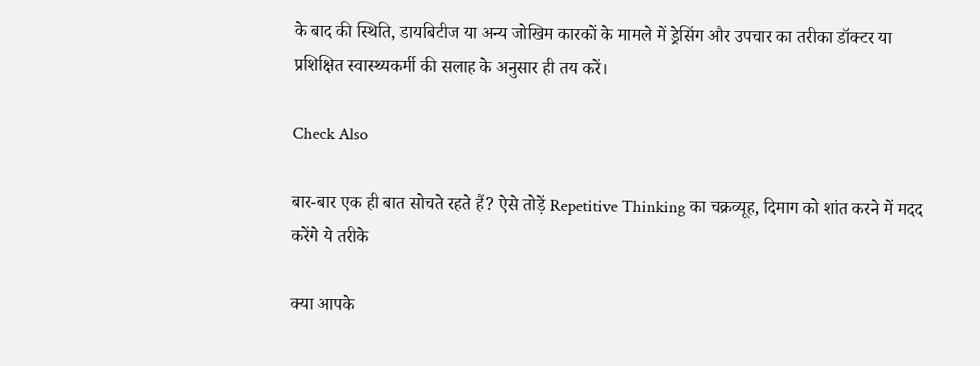के बाद की स्थिति, डायबिटीज या अन्य जोखिम कारकों के मामले में ड्रेसिंग और उपचार का तरीका डॉक्टर या प्रशिक्षित स्वास्थ्यकर्मी की सलाह के अनुसार ही तय करें।

Check Also

बार-बार एक ही बात सोचते रहते हैं? ऐसे तोड़ें Repetitive Thinking का चक्रव्यूह, दिमाग को शांत करने में मदद करेंगे ये तरीके

क्या आपके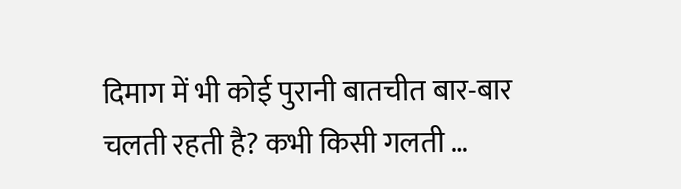दिमाग में भी कोई पुरानी बातचीत बार-बार चलती रहती है? कभी किसी गलती …